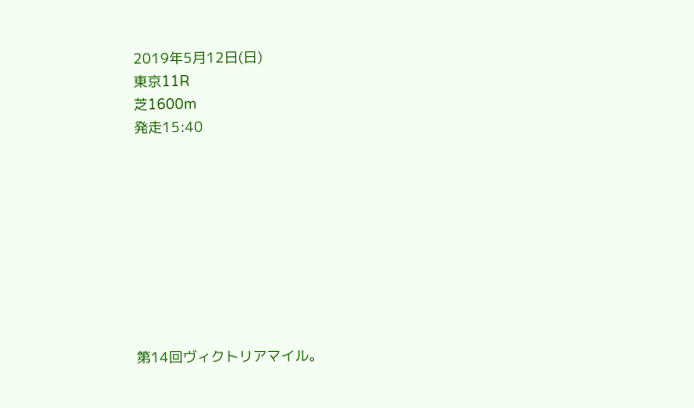2019年5月12日(日)
東京11R
芝1600m
発走15:40









第14回ヴィクトリアマイル。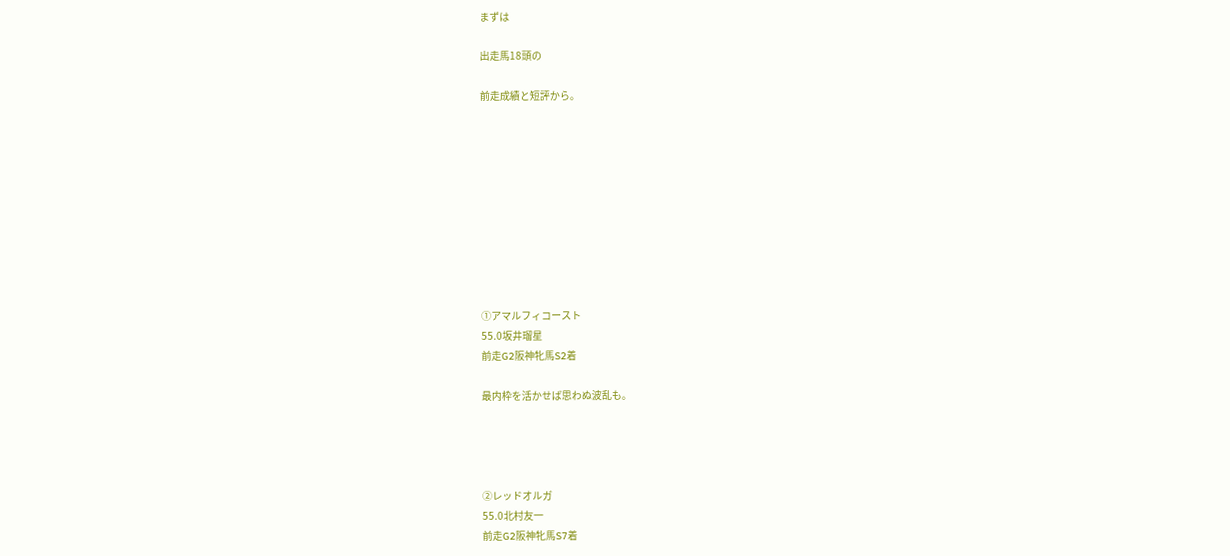まずは

出走馬18頭の

前走成績と短評から。










①アマルフィコースト
55.0坂井瑠星
前走G2阪神牝馬S2着

最内枠を活かせば思わぬ波乱も。




②レッドオルガ
55.0北村友一
前走G2阪神牝馬S7着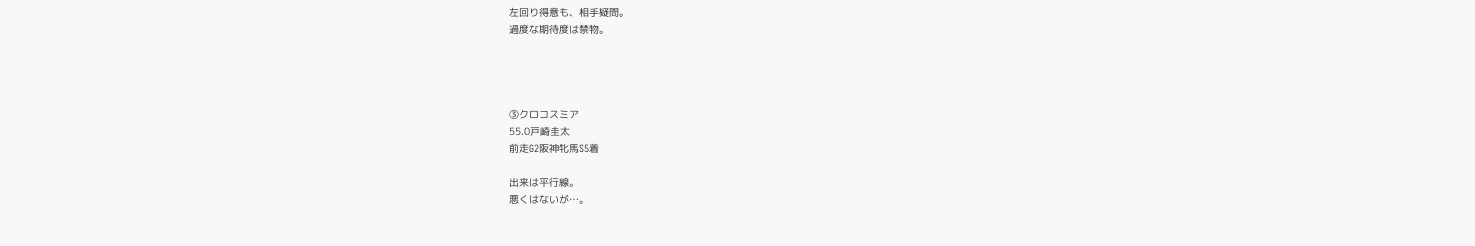左回り得意も、相手疑問。
過度な期待度は禁物。




③クロコスミア
55.0戸崎圭太
前走G2阪神牝馬S5着

出来は平行線。
悪くはないが…。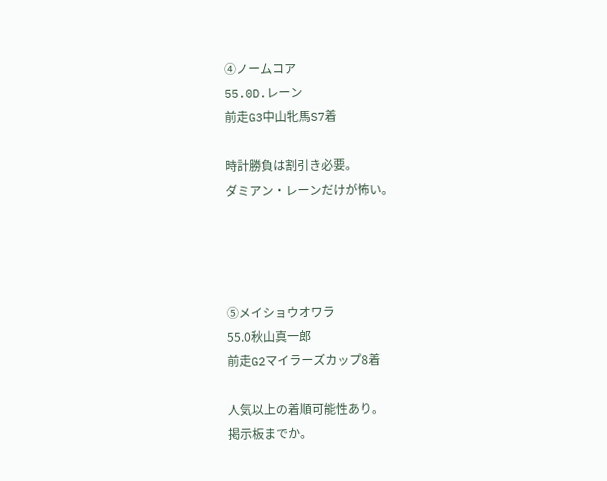④ノームコア
55.0D.レーン
前走G3中山牝馬S7着

時計勝負は割引き必要。
ダミアン・レーンだけが怖い。




⑤メイショウオワラ
55.0秋山真一郎
前走G2マイラーズカップ8着

人気以上の着順可能性あり。
掲示板までか。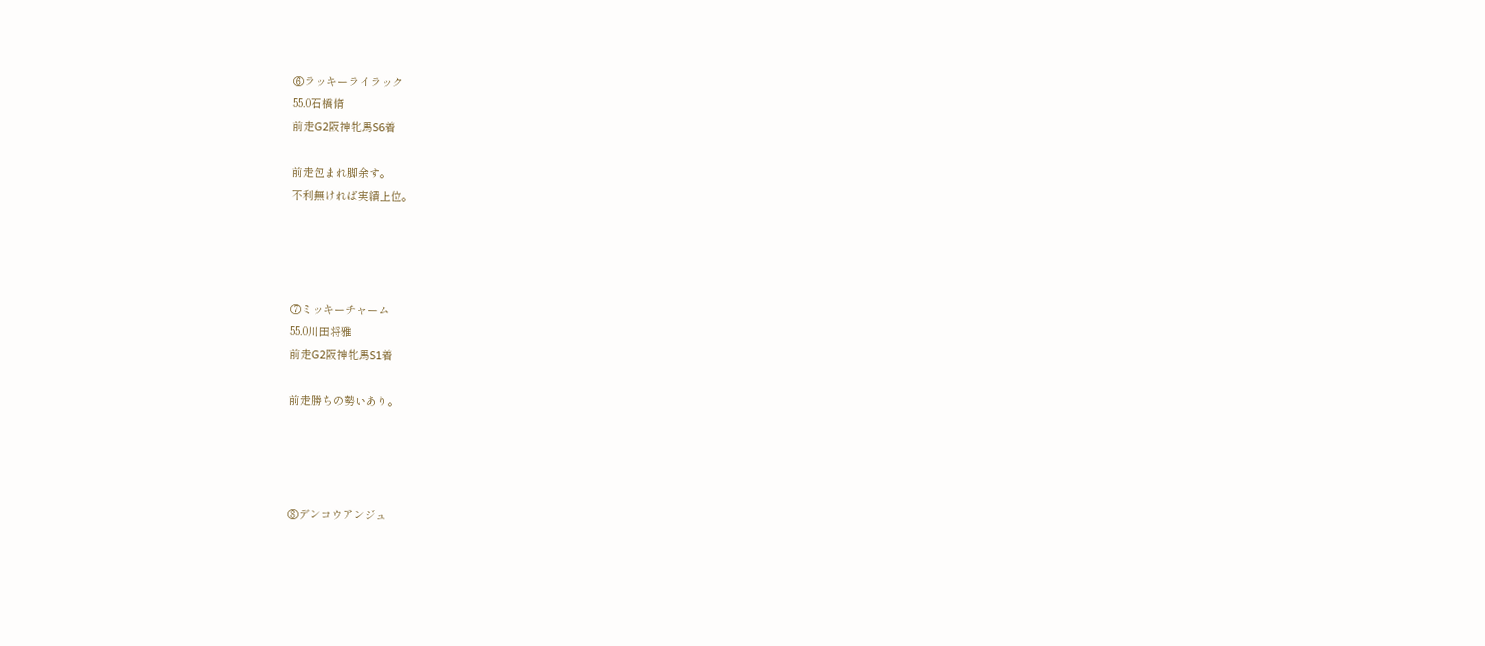⑥ラッキーライラック
55.0石橋脩
前走G2阪神牝馬S6着

前走包まれ脚余す。
不利無ければ実績上位。




⑦ミッキーチャーム
55.0川田将雅
前走G2阪神牝馬S1着

前走勝ちの勢いあり。




⑧デンコウアンジュ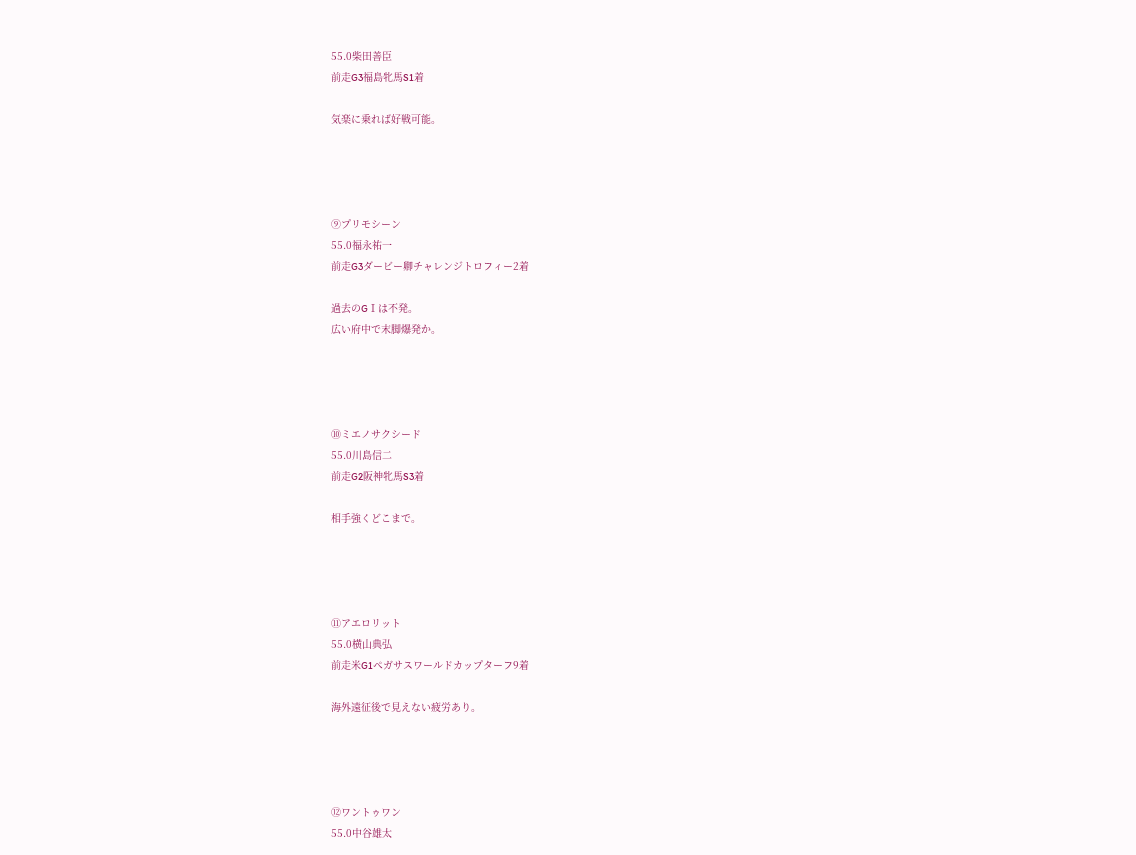55.0柴田善臣
前走G3福島牝馬S1着

気楽に乗れば好戦可能。




⑨プリモシーン
55.0福永祐一
前走G3ダービー卿チャレンジトロフィー2着

過去のGⅠは不発。
広い府中で末脚爆発か。




⑩ミエノサクシード
55.0川島信二
前走G2阪神牝馬S3着

相手強くどこまで。




⑪アエロリット
55.0横山典弘
前走米G1ペガサスワールドカップターフ9着

海外遠征後で見えない疲労あり。




⑫ワントゥワン
55.0中谷雄太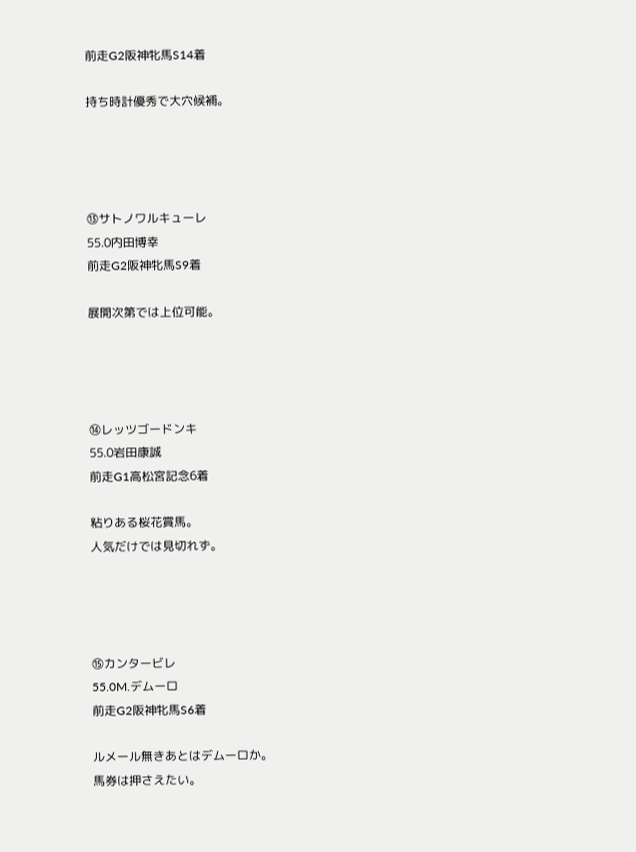前走G2阪神牝馬S14着

持ち時計優秀で大穴候補。




⑬サトノワルキューレ
55.0内田博幸
前走G2阪神牝馬S9着

展開次第では上位可能。




⑭レッツゴードンキ
55.0岩田康誠
前走G1高松宮記念6着

粘りある桜花賞馬。
人気だけでは見切れず。




⑮カンタービレ
55.0M.デムーロ
前走G2阪神牝馬S6着

ルメール無きあとはデムーロか。
馬券は押さえたい。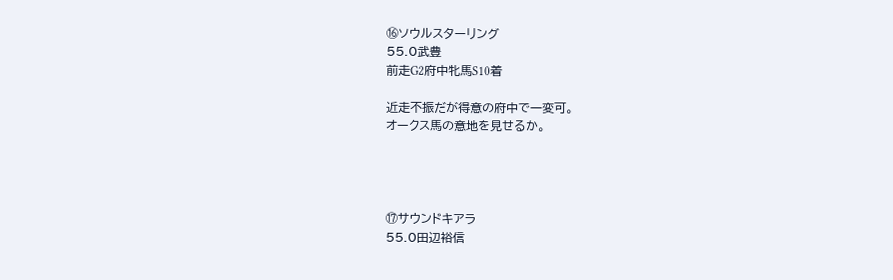⑯ソウルスターリング
55.0武豊
前走G2府中牝馬S10着

近走不振だが得意の府中で一変可。
オークス馬の意地を見せるか。




⑰サウンドキアラ
55.0田辺裕信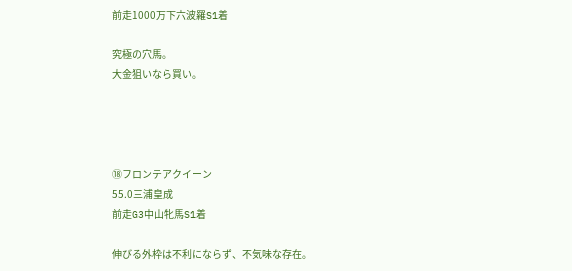前走1000万下六波羅S1着

究極の穴馬。
大金狙いなら買い。




⑱フロンテアクイーン
55.0三浦皇成
前走G3中山牝馬S1着

伸びる外枠は不利にならず、不気味な存在。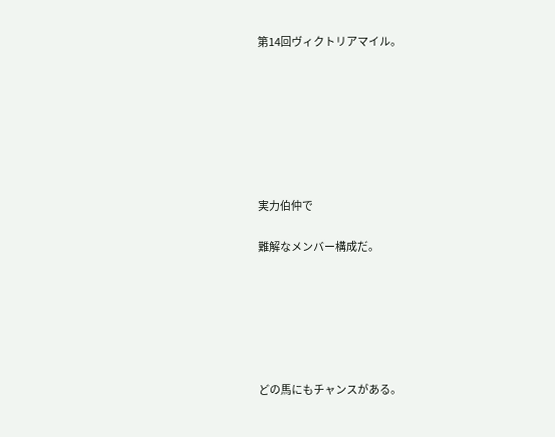第14回ヴィクトリアマイル。







実力伯仲で

難解なメンバー構成だ。






どの馬にもチャンスがある。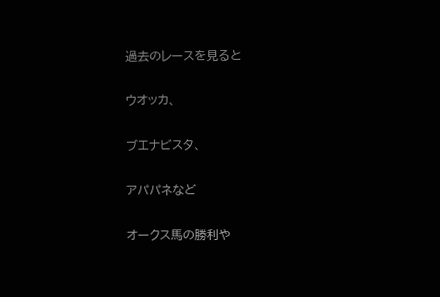過去のレースを見ると

ウオッカ、

ブエナビスタ、

アパパネなど

オークス馬の勝利や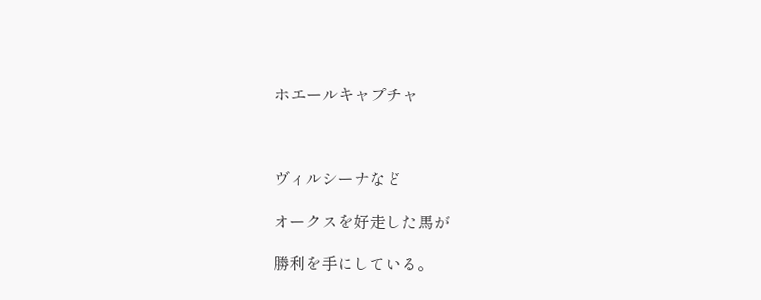ホエールキャプチャ



ヴィルシーナなど

オークスを好走した馬が

勝利を手にしている。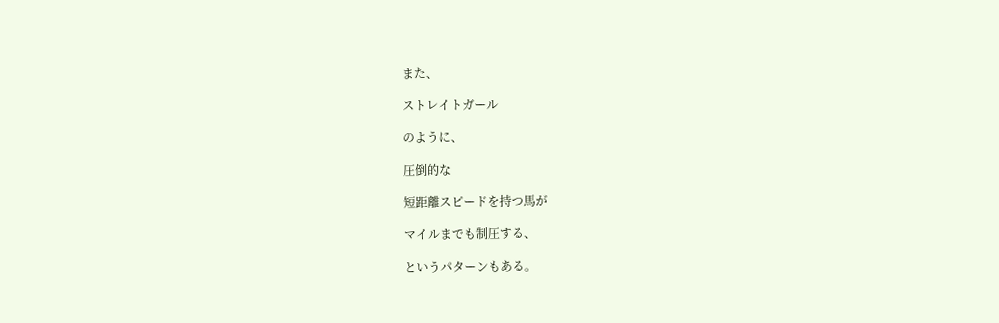また、

ストレイトガール

のように、

圧倒的な

短距離スピードを持つ馬が

マイルまでも制圧する、

というパターンもある。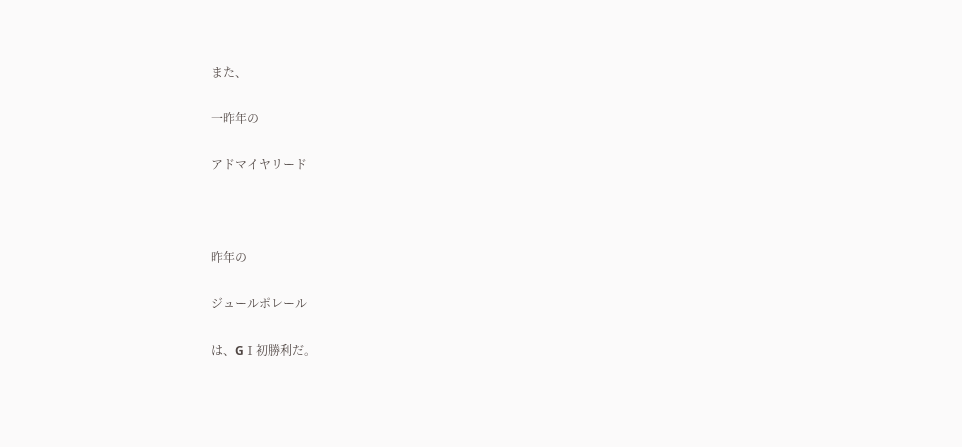また、

一昨年の

アドマイヤリード



昨年の

ジュールポレール

は、GⅠ初勝利だ。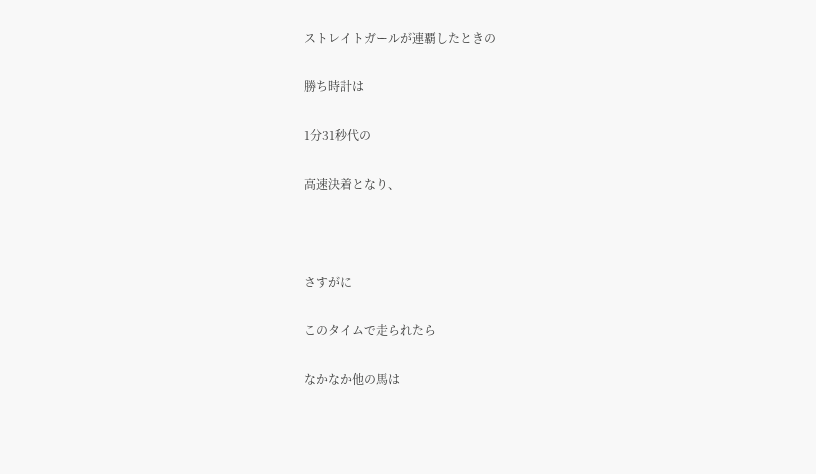ストレイトガールが連覇したときの

勝ち時計は

1分31秒代の

高速決着となり、



さすがに

このタイムで走られたら

なかなか他の馬は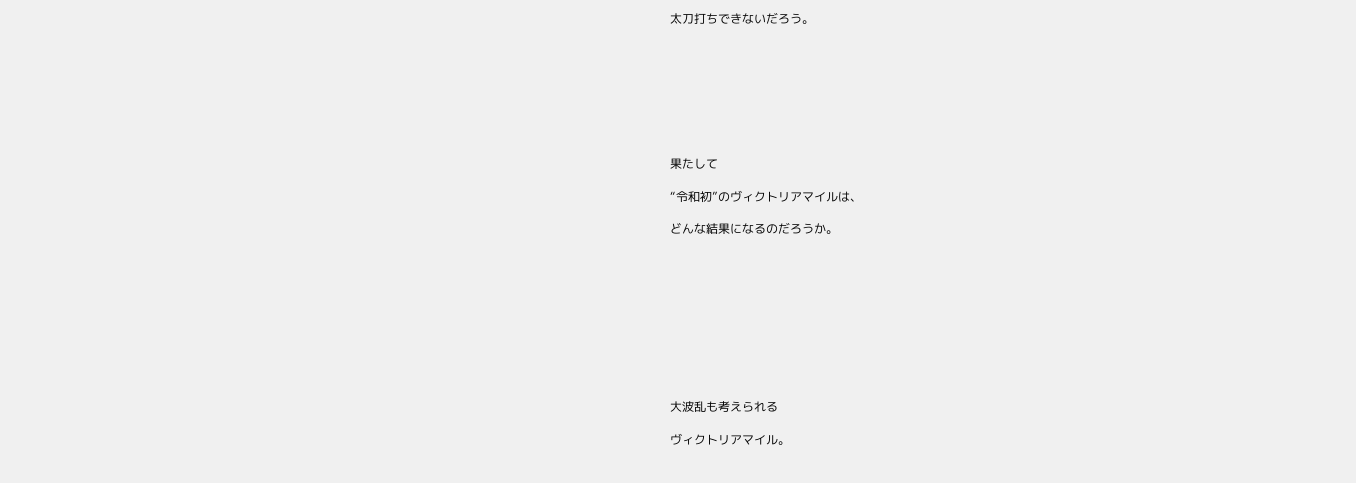太刀打ちできないだろう。








果たして

“令和初”のヴィクトリアマイルは、

どんな結果になるのだろうか。










大波乱も考えられる

ヴィクトリアマイル。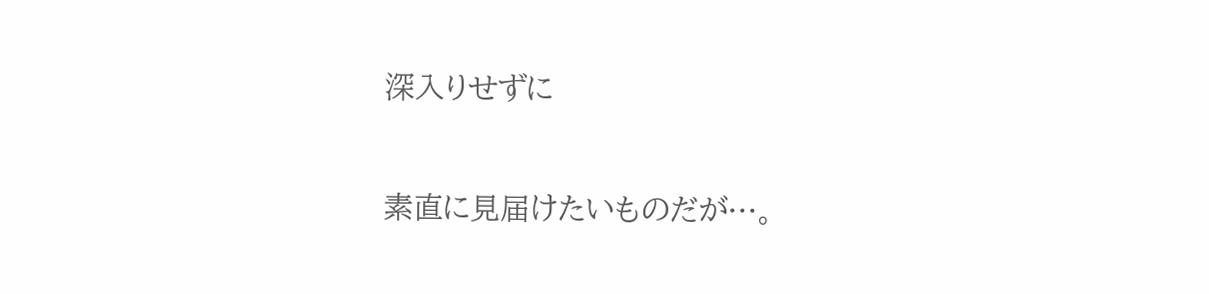深入りせずに

素直に見届けたいものだが…。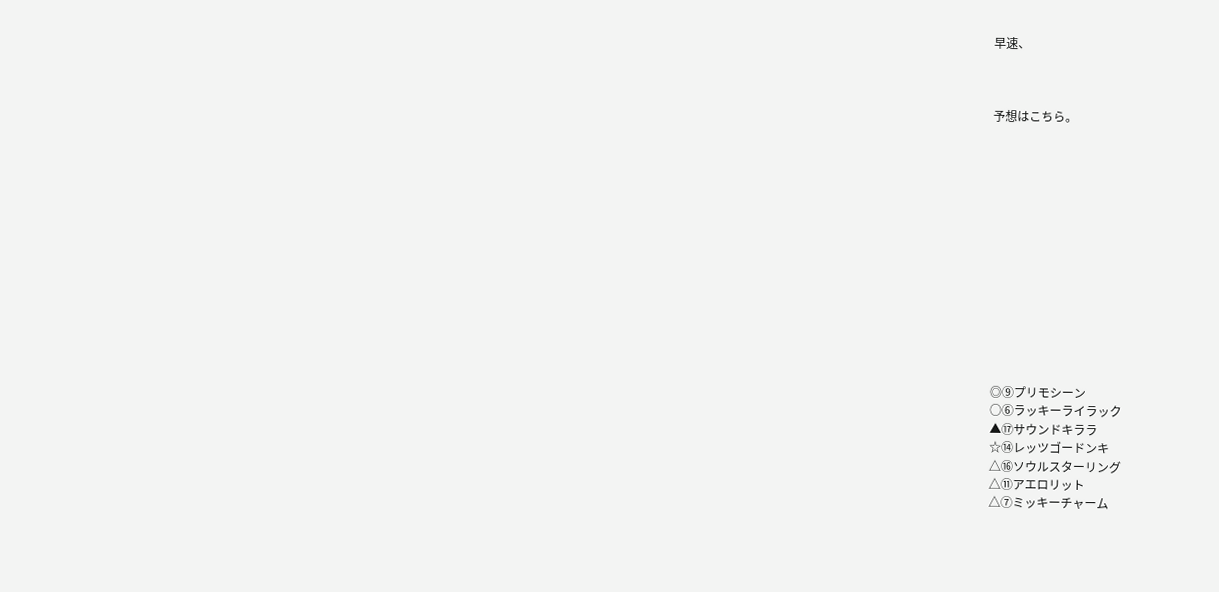早速、



予想はこちら。














◎⑨プリモシーン
○⑥ラッキーライラック
▲⑰サウンドキララ
☆⑭レッツゴードンキ
△⑯ソウルスターリング
△⑪アエロリット
△⑦ミッキーチャーム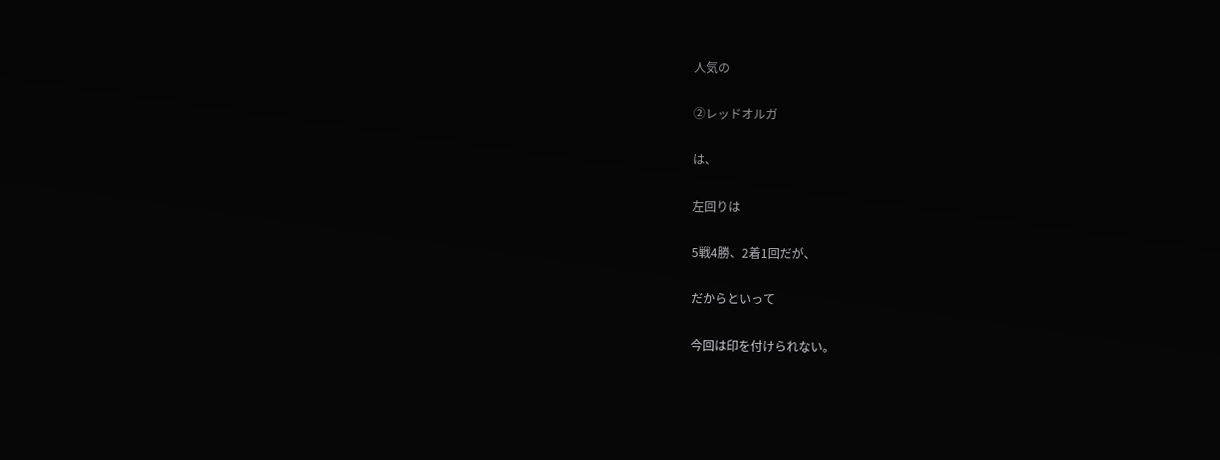人気の

②レッドオルガ

は、

左回りは

5戦4勝、2着1回だが、

だからといって

今回は印を付けられない。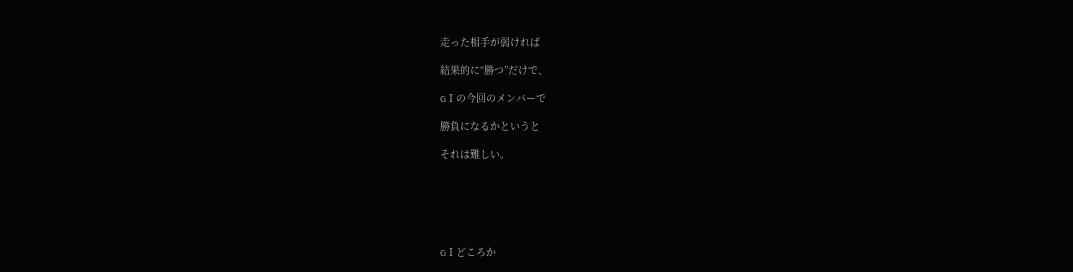走った相手が弱ければ

結果的に“勝つ”だけで、

GⅠの今回のメンバーで

勝負になるかというと

それは難しい。






GⅠどころか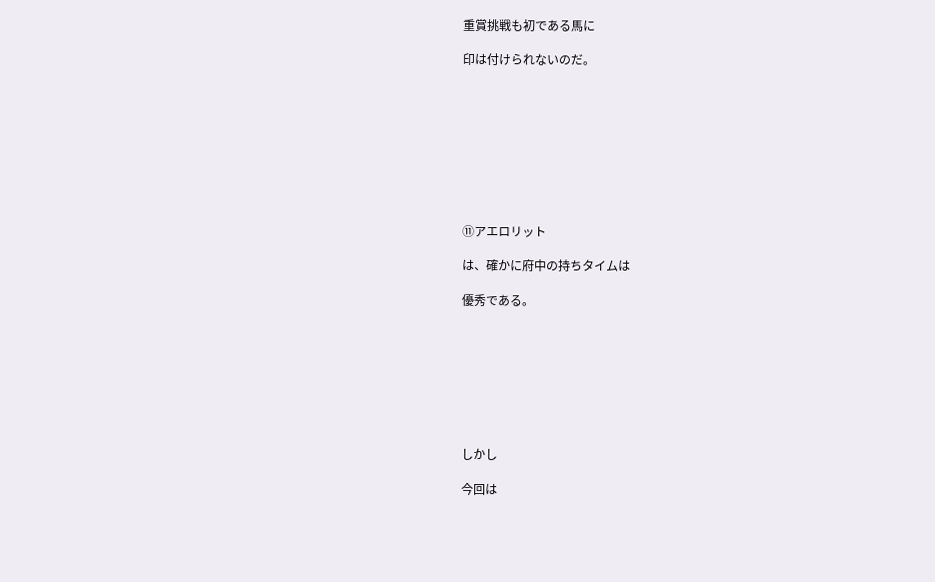重賞挑戦も初である馬に

印は付けられないのだ。









⑪アエロリット

は、確かに府中の持ちタイムは

優秀である。








しかし

今回は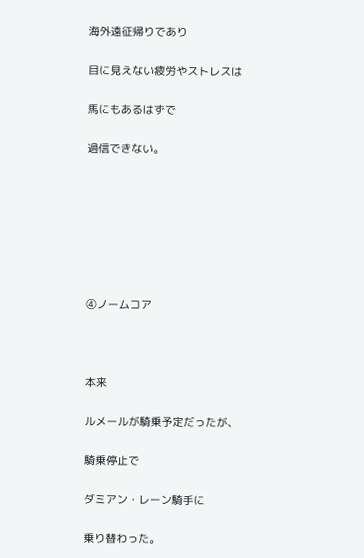海外遠征帰りであり

目に見えない疲労やストレスは

馬にもあるはずで

過信できない。







④ノームコア



本来

ルメールが騎乗予定だったが、

騎乗停止で

ダミアン・レーン騎手に

乗り替わった。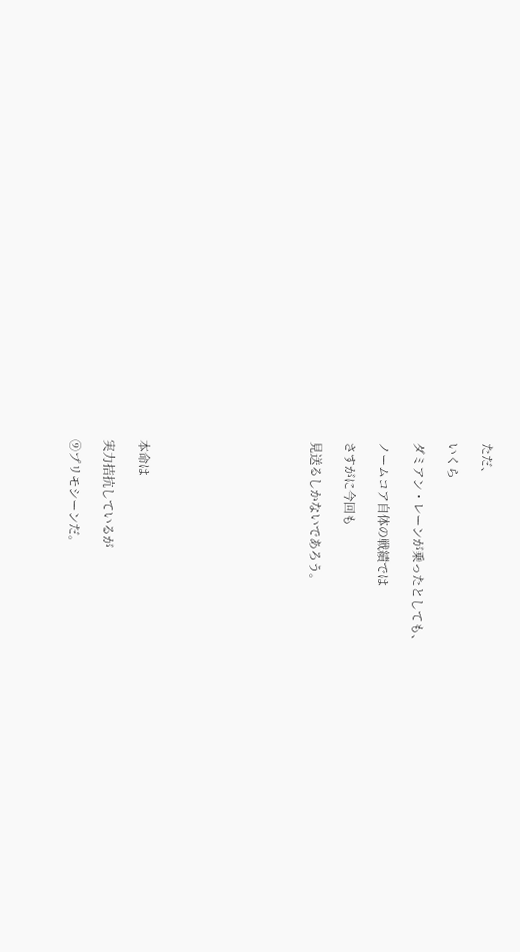ただ、

いくら

ダミアン・レーンが乗ったとしても、

ノームコア自体の戦績では

さすがに今回も

見送るしかないであろう。









本命は

実力拮抗しているが

⑨プリモシーンだ。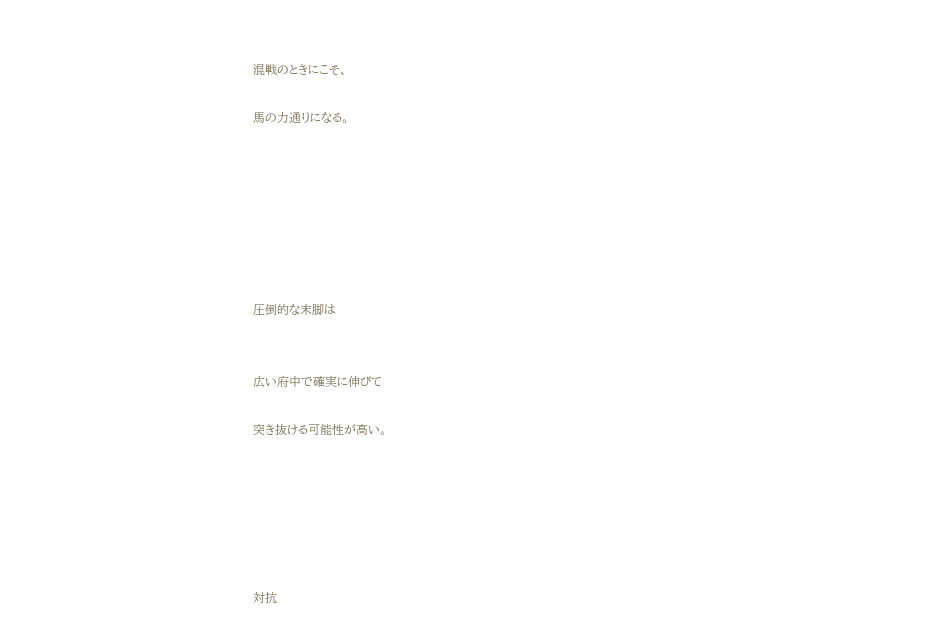混戦のときにこそ、

馬の力通りになる。







圧倒的な末脚は


広い府中で確実に伸びて

突き抜ける可能性が高い。






対抗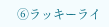⑥ラッキーライ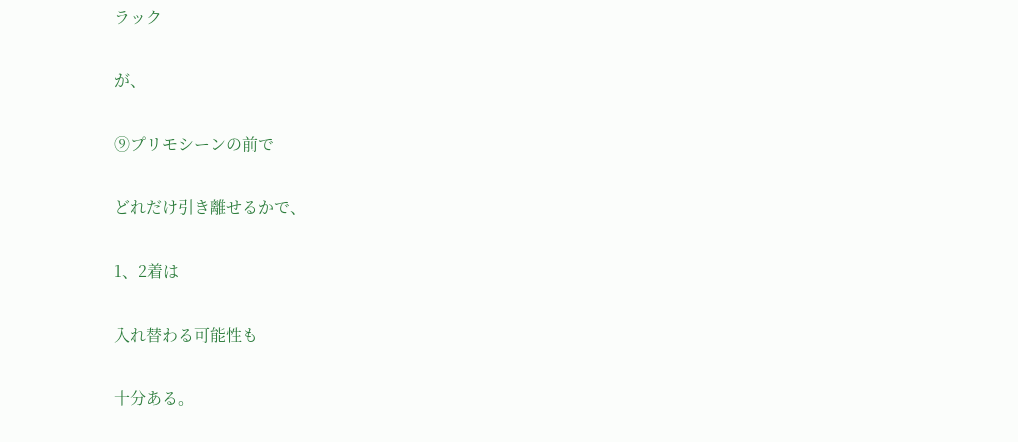ラック

が、

⑨プリモシーンの前で

どれだけ引き離せるかで、

1、2着は

入れ替わる可能性も

十分ある。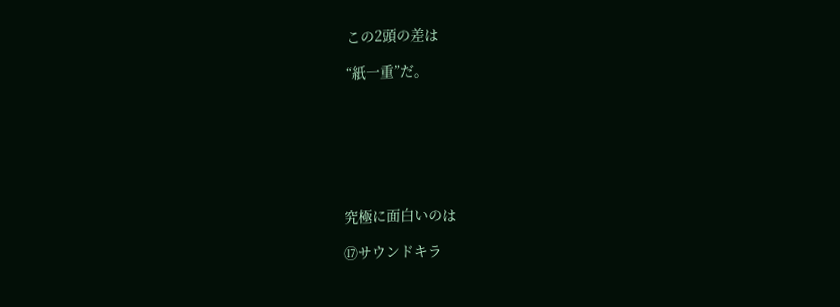この2頭の差は

“紙一重”だ。







究極に面白いのは

⑰サウンドキラ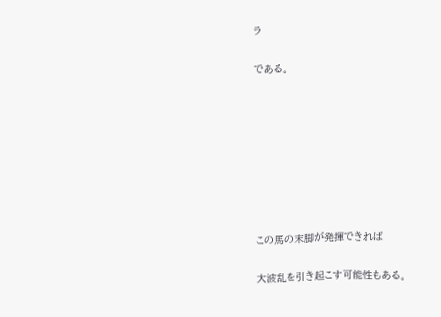ラ

である。








この馬の末脚が発揮できれば

大波乱を引き起こす可能性もある。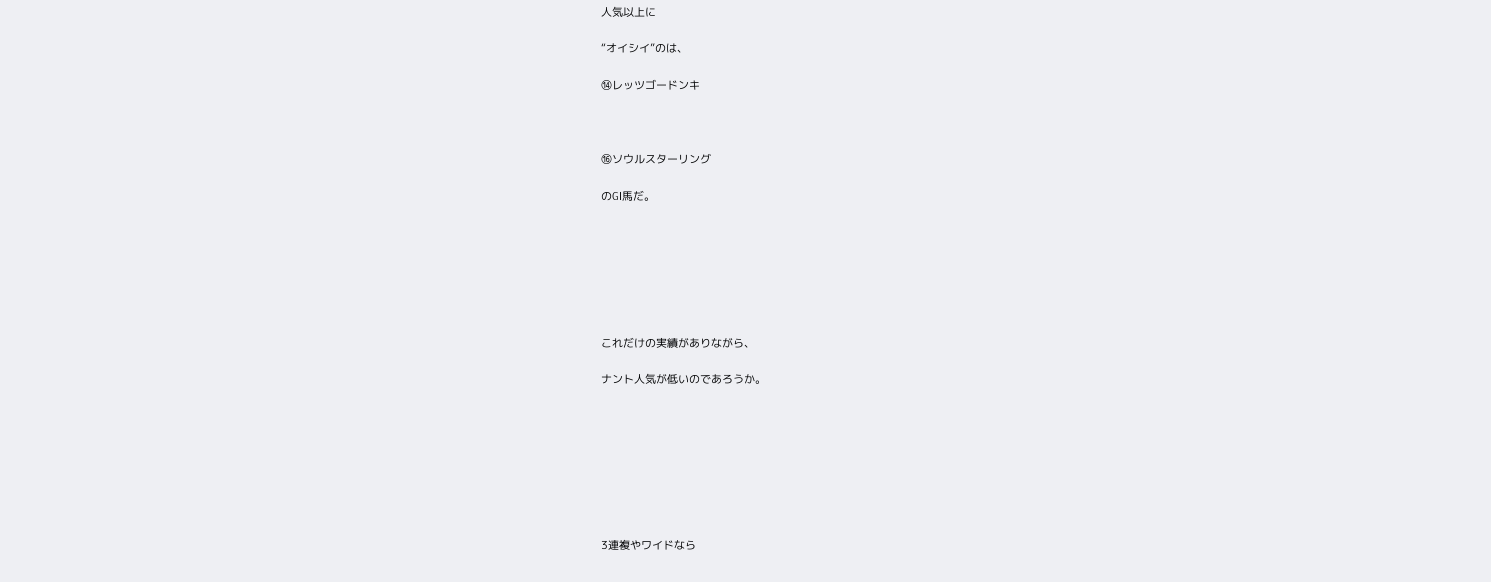人気以上に

“オイシイ”のは、

⑭レッツゴードンキ



⑯ソウルスターリング

のGⅠ馬だ。







これだけの実績がありながら、

ナント人気が低いのであろうか。








3連複やワイドなら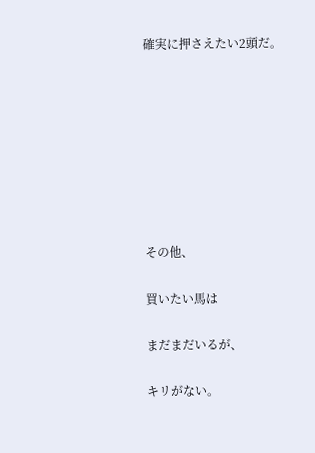確実に押さえたい2頭だ。








その他、

買いたい馬は

まだまだいるが、

キリがない。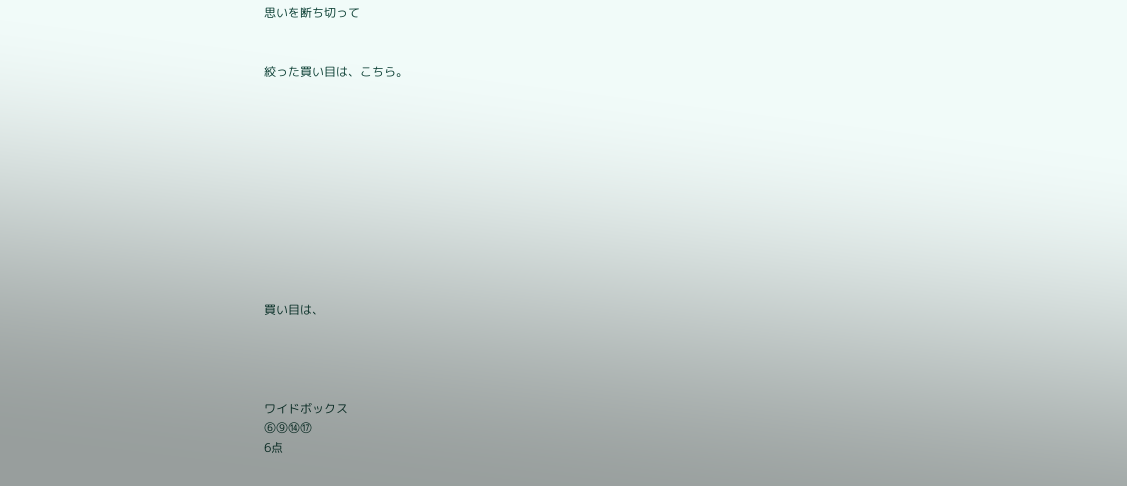思いを断ち切って


絞った買い目は、こちら。











買い目は、




ワイドボックス
⑥⑨⑭⑰
6点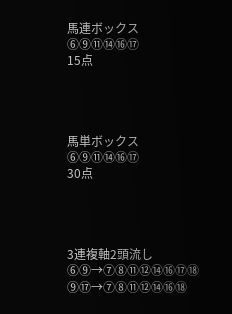馬連ボックス
⑥⑨⑪⑭⑯⑰
15点




馬単ボックス
⑥⑨⑪⑭⑯⑰
30点




3連複軸2頭流し
⑥⑨→⑦⑧⑪⑫⑭⑯⑰⑱
⑨⑰→⑦⑧⑪⑫⑭⑯⑱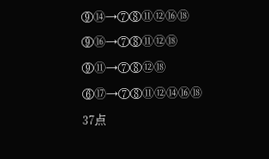⑨⑭→⑦⑧⑪⑫⑯⑱
⑨⑯→⑦⑧⑪⑫⑱
⑨⑪→⑦⑧⑫⑱
⑥⑰→⑦⑧⑪⑫⑭⑯⑱
37点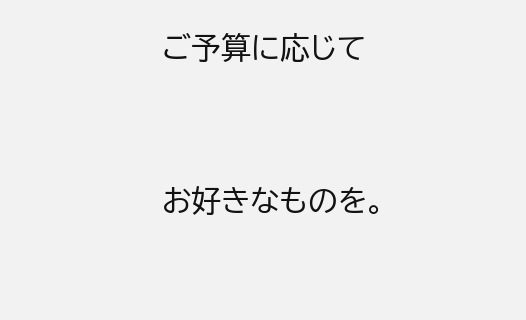ご予算に応じて


お好きなものを。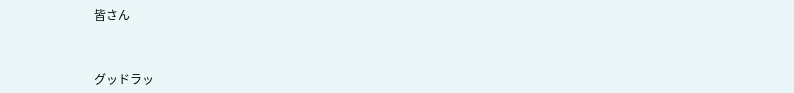皆さん



グッドラッ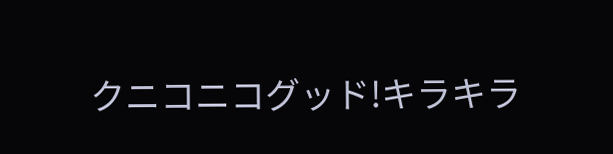クニコニコグッド!キラキラ